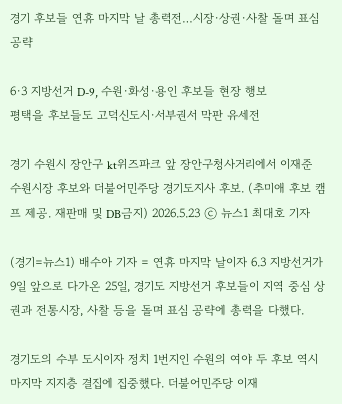경기 후보들 연휴 마지막 날 총력전…시장·상권·사찰 돌며 표심 공략

6·3 지방선거 D-9, 수원·화성·용인 후보들 현장 행보
평택을 후보들도 고덕신도시·서부권서 막판 유세전

경기 수원시 장안구 kt위즈파크 앞 장안구청사거리에서 이재준 수원시장 후보와 더불어민주당 경기도지사 후보. (추미애 후보 캠프 제공. 재판매 및 DB금지) 2026.5.23 ⓒ 뉴스1 최대호 기자

(경기=뉴스1) 배수아 기자 = 연휴 마지막 날이자 6.3 지방선거가 9일 앞으로 다가온 25일, 경기도 지방선거 후보들이 지역 중심 상권과 전통시장, 사찰 등을 돌며 표심 공략에 총력을 다했다.

경기도의 수부 도시이자 정치 1번지인 수원의 여야 두 후보 역시 마지막 지지층 결집에 집중했다. 더불어민주당 이재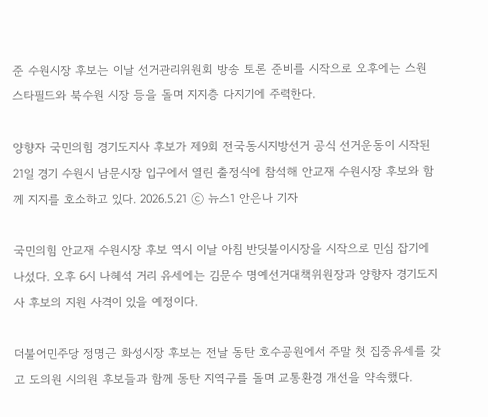준 수원시장 후보는 이날 선거관리위원회 방송 토론 준비를 시작으로 오후에는 스원 스타필드와 북수원 시장 등을 돌며 지지층 다지기에 주력한다.

양향자 국민의힘 경기도지사 후보가 제9회 전국동시지방선거 공식 선거운동이 시작된 21일 경기 수원시 남문시장 입구에서 열린 출정식에 참석해 안교재 수원시장 후보와 함께 지지를 호소하고 있다. 2026.5.21 ⓒ 뉴스1 안은나 기자

국민의힘 안교재 수원시장 후보 역시 이날 아침 반딧불이시장을 시작으로 민심 잡기에 나섰다. 오후 6시 나혜석 거리 유세에는 김문수 명예선거대책위원장과 양향자 경기도지사 후보의 지원 사격이 있을 예정이다.

더불어민주당 정명근 화성시장 후보는 전날 동탄 호수공원에서 주말 첫 집중유세를 갖고 도의원 시의원 후보들과 함께 동탄 지역구를 돌며 교통환경 개선을 약속했다.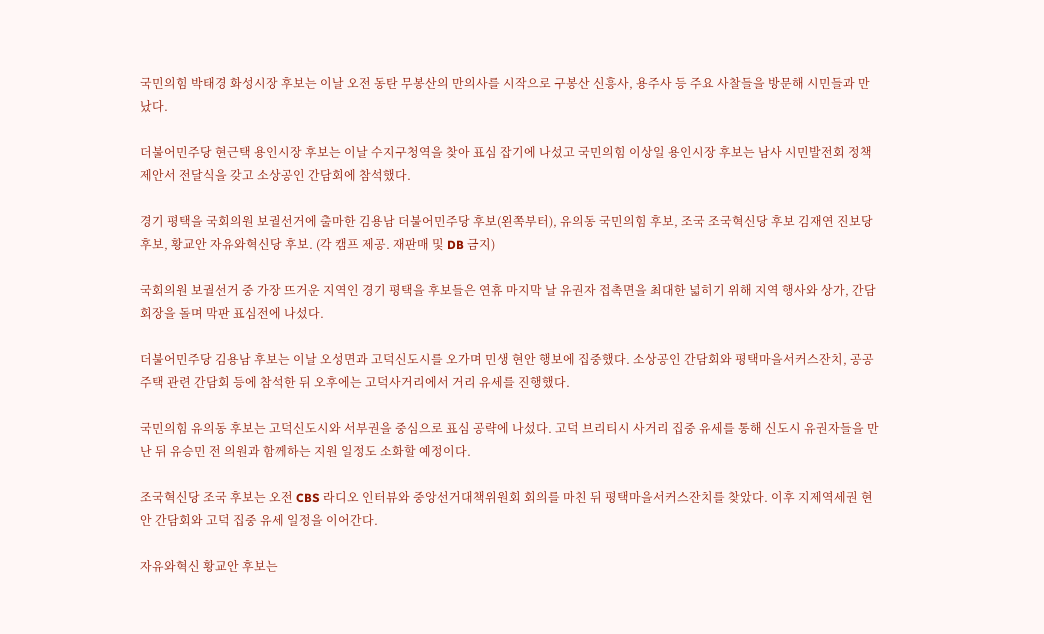국민의힘 박태경 화성시장 후보는 이날 오전 동탄 무봉산의 만의사를 시작으로 구봉산 신흥사, 용주사 등 주요 사찰들을 방문해 시민들과 만났다.

더불어민주당 현근택 용인시장 후보는 이날 수지구청역을 찾아 표심 잡기에 나섰고 국민의힘 이상일 용인시장 후보는 남사 시민발전회 정책 제안서 전달식을 갖고 소상공인 간담회에 참석했다.

경기 평택을 국회의원 보궐선거에 출마한 김용남 더불어민주당 후보(왼쪽부터), 유의동 국민의힘 후보, 조국 조국혁신당 후보 김재연 진보당 후보, 황교안 자유와혁신당 후보. (각 캠프 제공. 재판매 및 DB 금지)

국회의원 보궐선거 중 가장 뜨거운 지역인 경기 평택을 후보들은 연휴 마지막 날 유권자 접촉면을 최대한 넓히기 위해 지역 행사와 상가, 간담회장을 돌며 막판 표심전에 나섰다.

더불어민주당 김용남 후보는 이날 오성면과 고덕신도시를 오가며 민생 현안 행보에 집중했다. 소상공인 간담회와 평택마을서커스잔치, 공공주택 관련 간담회 등에 참석한 뒤 오후에는 고덕사거리에서 거리 유세를 진행했다.

국민의힘 유의동 후보는 고덕신도시와 서부권을 중심으로 표심 공략에 나섰다. 고덕 브리티시 사거리 집중 유세를 통해 신도시 유권자들을 만난 뒤 유승민 전 의원과 함께하는 지원 일정도 소화할 예정이다.

조국혁신당 조국 후보는 오전 CBS 라디오 인터뷰와 중앙선거대책위원회 회의를 마친 뒤 평택마을서커스잔치를 찾았다. 이후 지제역세권 현안 간담회와 고덕 집중 유세 일정을 이어간다.

자유와혁신 황교안 후보는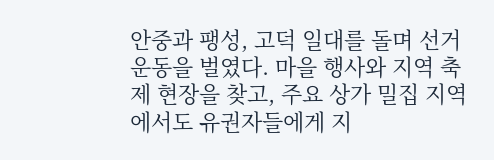안중과 팽성, 고덕 일대를 돌며 선거운동을 벌였다. 마을 행사와 지역 축제 현장을 찾고, 주요 상가 밀집 지역에서도 유권자들에게 지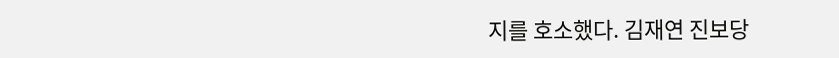지를 호소했다. 김재연 진보당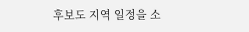후보도 지역 일정을 소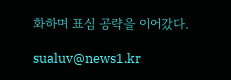화하며 표심 공략을 이어갔다.

sualuv@news1.kr